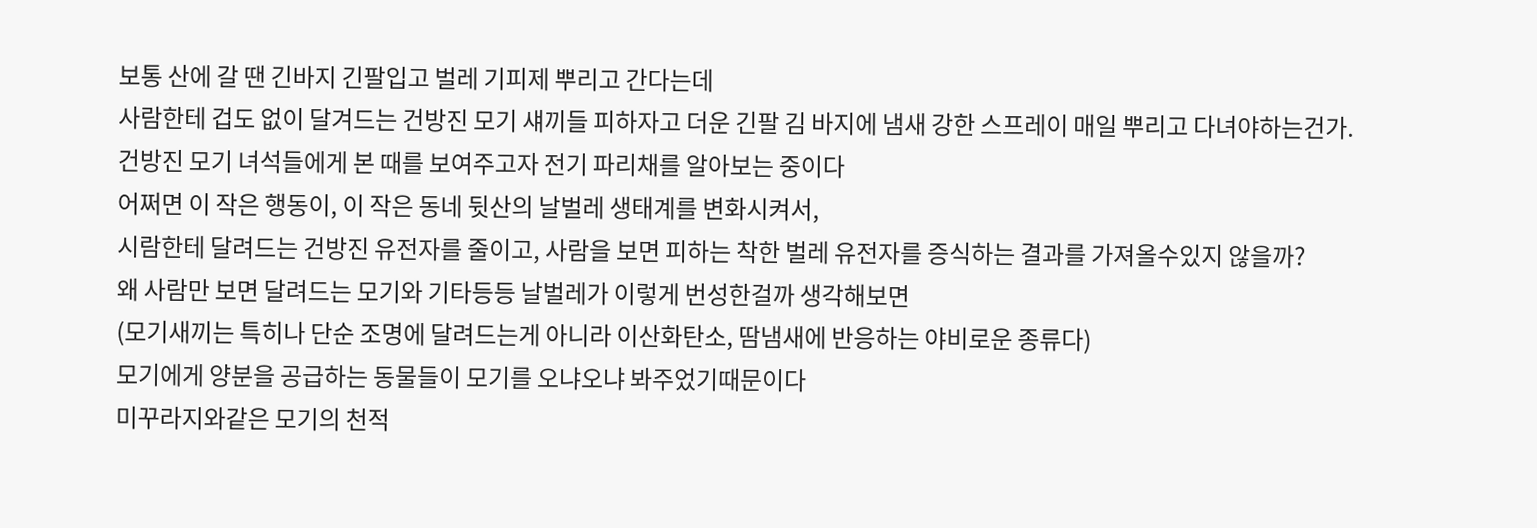보통 산에 갈 땐 긴바지 긴팔입고 벌레 기피제 뿌리고 간다는데
사람한테 겁도 없이 달겨드는 건방진 모기 섀끼들 피하자고 더운 긴팔 김 바지에 냄새 강한 스프레이 매일 뿌리고 다녀야하는건가.
건방진 모기 녀석들에게 본 때를 보여주고자 전기 파리채를 알아보는 중이다
어쩌면 이 작은 행동이, 이 작은 동네 뒷산의 날벌레 생태계를 변화시켜서,
시람한테 달려드는 건방진 유전자를 줄이고, 사람을 보면 피하는 착한 벌레 유전자를 증식하는 결과를 가져올수있지 않을까?
왜 사람만 보면 달려드는 모기와 기타등등 날벌레가 이렇게 번성한걸까 생각해보면
(모기새끼는 특히나 단순 조명에 달려드는게 아니라 이산화탄소, 땀냄새에 반응하는 야비로운 종류다)
모기에게 양분을 공급하는 동물들이 모기를 오냐오냐 봐주었기때문이다
미꾸라지와같은 모기의 천적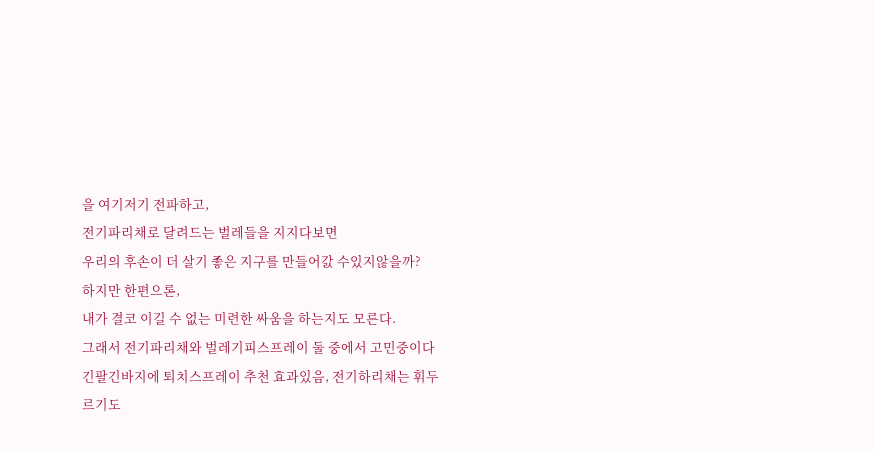을 여기저기 전파하고,
전기파리채로 달려드는 벌레들을 지지다보면
우리의 후손이 더 살기 좋은 지구를 만들어갌 수있지않을까?
하지만 한편으론,
내가 결코 이길 수 없는 미련한 싸움을 하는지도 모른다.
그래서 전기파리채와 벌레기피스프레이 둘 중에서 고민중이다
긴팔긴바지에 퇴치스프레이 추천 효과있음, 전기하리채는 휘두르기도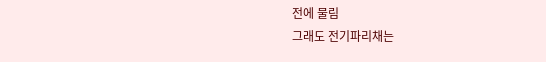전에 물림
그래도 전기파리채는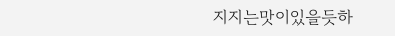지지는맛이있을듯하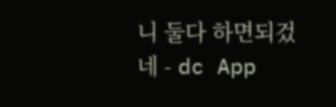니 둘다 하면되겄네 - dc App